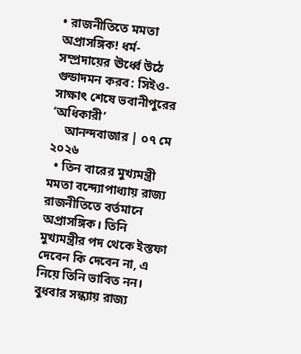• রাজনীতিতে মমতা অপ্রাসঙ্গিক! ধর্ম-সম্প্রদায়ের ঊর্ধ্বে উঠে গুন্ডাদমন করব: সিইও-সাক্ষাৎ শেষে ভবানীপুরের ‘অধিকারী’
    আনন্দবাজার | ০৭ মে ২০২৬
  • তিন বারের মুখ্যমন্ত্রী মমতা বন্দ্যোপাধ্যায় রাজ্য রাজনীতিতে বর্তমানে অপ্রাসঙ্গিক। তিনি মুখ্যমন্ত্রীর পদ থেকে ইস্তফা দেবেন কি দেবেন না, এ নিয়ে তিনি ভাবিত নন। বুধবার সন্ধ্যায় রাজ্য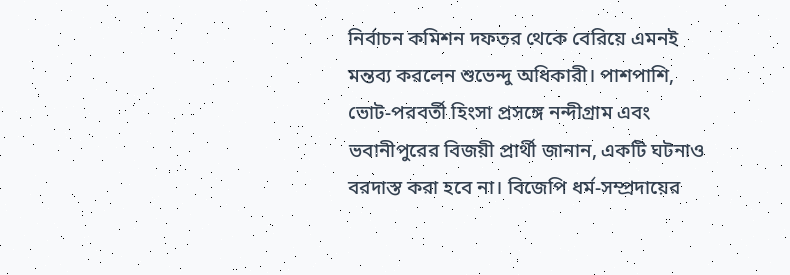নির্বাচন কমিশন দফতর থেকে বেরিয়ে এমনই মন্তব্য করলেন শুভেন্দু অধিকারী। পাশপাশি, ভোট-পরবর্তী হিংসা প্রসঙ্গে নন্দীগ্রাম এবং ভবানীপুরের বিজয়ী প্রার্থী জানান, একটি ঘটনাও বরদাস্ত করা হবে না। বিজেপি ধর্ম-সম্প্রদায়ের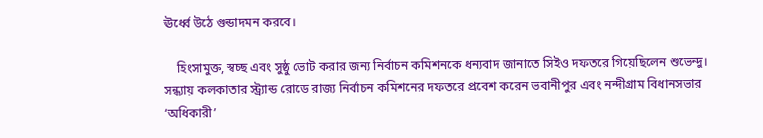ঊর্ধ্বে উঠে গুন্ডাদমন করবে।

    হিংসামুক্ত, স্বচ্ছ এবং সুষ্ঠু ভোট করার জন্য নির্বাচন কমিশনকে ধন্যবাদ জানাতে সিইও দফতরে গিয়েছিলেন শুভেন্দু। সন্ধ্যায় কলকাতার স্ট্র্যান্ড রোডে রাজ্য নির্বাচন কমিশনের দফতরে প্রবেশ করেন ভবানীপুর এবং নন্দীগ্রাম বিধানসভার ‘অধিকারী’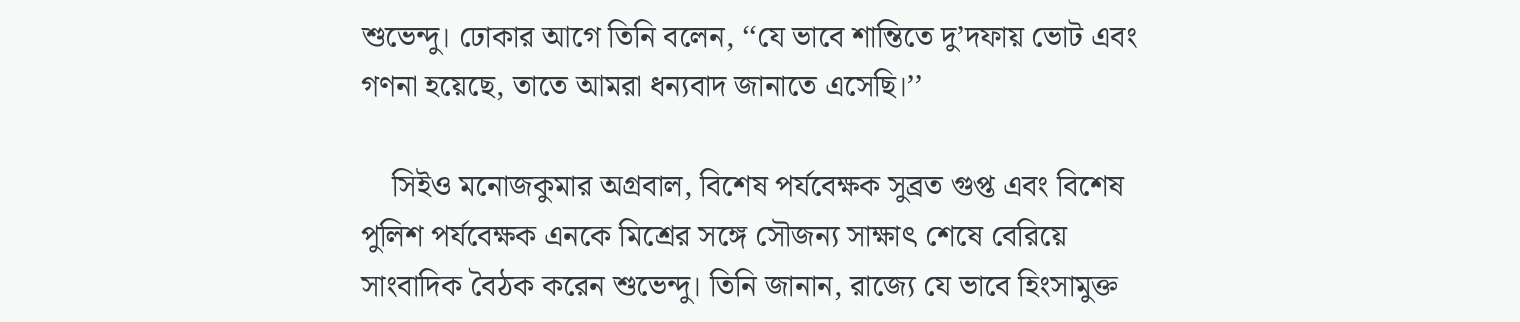শুভেন্দু। ঢোকার আগে তিনি বলেন, ‘‘যে ভাবে শান্তিতে দু’দফায় ভোট এবং গণনা হয়েছে, তাতে আমরা ধন্যবাদ জানাতে এসেছি।’’

    সিইও মনোজকুমার অগ্রবাল, বিশেষ পর্যবেক্ষক সুব্রত গুপ্ত এবং বিশেষ পুলিশ পর্যবেক্ষক এনকে মিশ্রের সঙ্গে সৌজন্য সাক্ষাৎ শেষে বেরিয়ে সাংবাদিক বৈঠক করেন শুভেন্দু। তিনি জানান, রাজ্যে যে ভাবে হিংসামুক্ত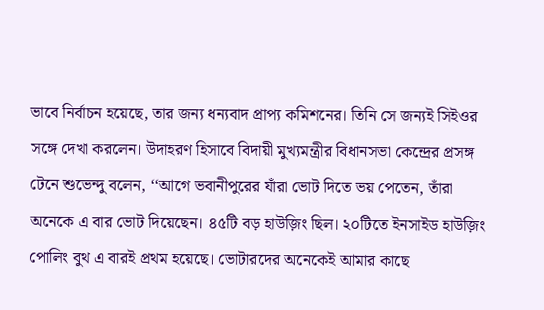ভাবে নির্বাচন হয়েছে, তার জন্য ধন্যবাদ প্রাপ্য কমিশনের। তিনি সে জন্যই সিইওর সঙ্গে দেখা করলেন। উদাহরণ হিসাবে বিদায়ী মুখ্যমন্ত্রীর বিধানসভা কেন্দ্রের প্রসঙ্গ টেনে শুভেন্দু বলেন, ‘‘আগে ভবানীপুরের যাঁরা ভোট দিতে ভয় পেতেন, তাঁরা অনেকে এ বার ভোট দিয়েছেন। ৪৫টি বড় হাউজ়িং ছিল। ২০টিতে ইনসাইড হাউজ়িং পোলিং বুথ এ বারই প্রথম হয়েছে। ভোটারদের অনেকেই আমার কাছে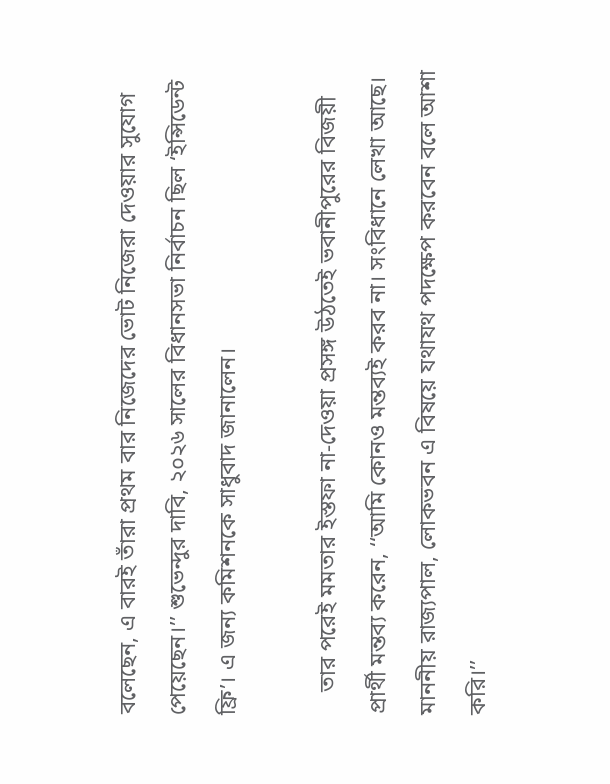বলেছেন, এ বারই তাঁরা প্রথম বার নিজেদের ভোট নিজেরা দেওয়ার সুযোগ পেয়েছেন।’’ শুভেন্দুর দাবি, ২০২৬ সালের বিধানসভা নির্বাচন ছিল ‘ইন্সিডেন্ট ফ্রি’। এ জন্য কমিশনকে সাধুবাদ জানালেন।

    তার পরেই মমতার ইস্তফা না-দেওয়া প্রসঙ্গ উঠতেই ভবানীপুরের বিজয়ী প্রার্থী মন্তব্য করেন, ‘‘আমি কোনও মন্তব্যই করব না। সংবিধানে লেখা আছে। মাননীয় রাজ্যপাল, লোকভবন এ বিষয়ে যথাযথ পদক্ষেপ করবেন বলে আশা করি।’’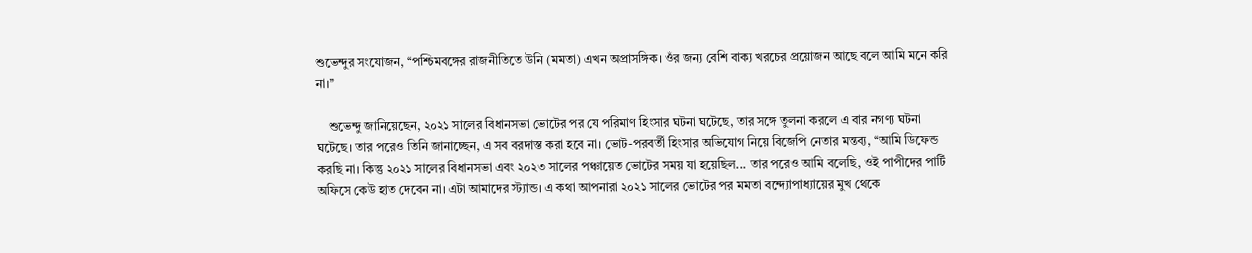শুভেন্দুর সংযোজন, ‘‘পশ্চিমবঙ্গের রাজনীতিতে উনি (মমতা) এখন অপ্রাসঙ্গিক। ওঁর জন্য বেশি বাক্য খরচের প্রয়োজন আছে বলে আমি মনে করি না।’’

    শুভেন্দু জানিয়েছেন, ২০২১ সালের বিধানসভা ভোটের পর যে পরিমাণ হিংসার ঘটনা ঘটেছে, তার সঙ্গে তুলনা করলে এ বার নগণ্য ঘটনা ঘটেছে। তার পরেও তিনি জানাচ্ছেন, এ সব বরদাস্ত করা হবে না। ভোট-পরবর্তী হিংসার অভিযোগ নিয়ে বিজেপি নেতার মন্তব্য, ‘‘আমি ডিফেন্ড করছি না। কিন্তু ২০২১ সালের বিধানসভা এবং ২০২৩ সালের পঞ্চায়েত ভোটের সময় যা হয়েছিল... তার পরেও আমি বলেছি, ওই পাপীদের পার্টি অফিসে কেউ হাত দেবেন না। এটা আমাদের স্ট্যান্ড। এ কথা আপনারা ২০২১ সালের ভোটের পর মমতা বন্দ্যোপাধ্যায়ের মুখ থেকে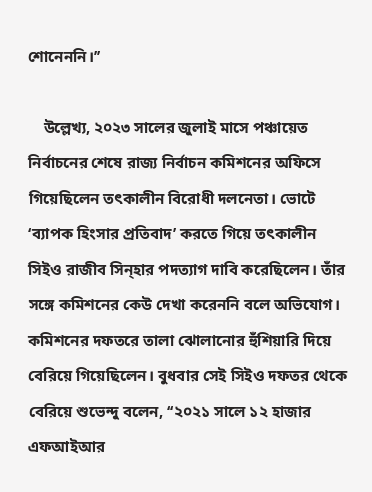শোনেননি।’’

    উল্লেখ্য, ২০২৩ সালের জুলাই মাসে পঞ্চায়েত নির্বাচনের শেষে রাজ্য নির্বাচন কমিশনের অফিসে গিয়েছিলেন তৎকালীন বিরোধী দলনেতা। ভোটে ‘ব্যাপক হিংসার প্রতিবাদ’ করতে গিয়ে তৎকালীন সিইও রাজীব সিন্‌হার পদত্যাগ দাবি করেছিলেন। তাঁর সঙ্গে কমিশনের কেউ দেখা করেননি বলে অভিযোগ। কমিশনের দফতরে তালা ঝোলানোর হুঁশিয়ারি দিয়ে বেরিয়ে গিয়েছিলেন। বুধবার সেই সিইও দফতর থেকে বেরিয়ে শুভেন্দু বলেন, ‘‘২০২১ সালে ১২ হাজার এফআইআর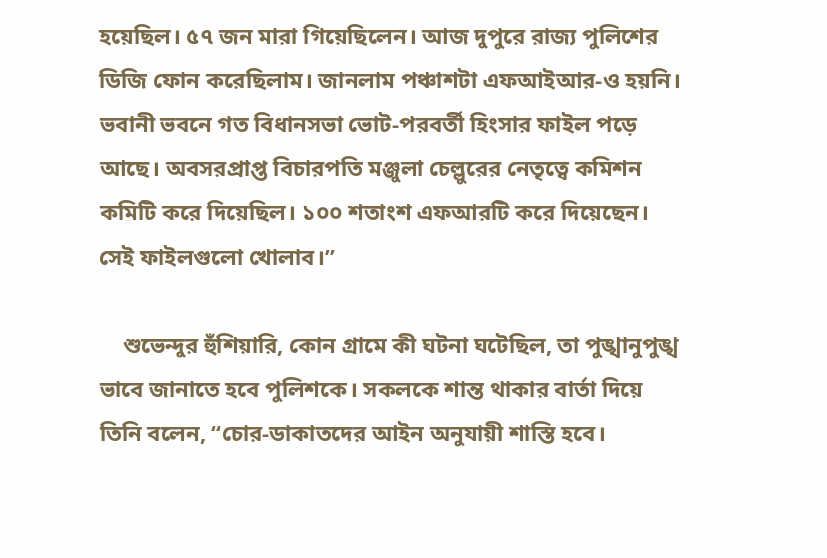হয়েছিল। ৫৭ জন মারা গিয়েছিলেন। আজ দুপুরে রাজ্য পুলিশের ডিজি ফোন করেছিলাম। জানলাম পঞ্চাশটা এফআইআর-ও হয়নি। ভবানী ভবনে গত বিধানসভা ভোট-পরবর্তী হিংসার ফাইল পড়ে আছে। অবসরপ্রাপ্ত বিচারপতি মঞ্জুলা চেল্লুরের নেতৃত্বে কমিশন কমিটি করে দিয়েছিল। ১০০ শতাংশ এফআরটি করে দিয়েছেন। সেই ফাইলগুলো খোলাব।’’

    শুভেন্দুর হুঁশিয়ারি, কোন গ্রামে কী ঘটনা ঘটেছিল, তা পুঙ্খানুপুঙ্খ ভাবে জানাতে হবে পুলিশকে। সকলকে শান্ত থাকার বার্তা দিয়ে তিনি বলেন, ‘‘চোর-ডাকাতদের আইন অনুযায়ী শাস্তি হবে।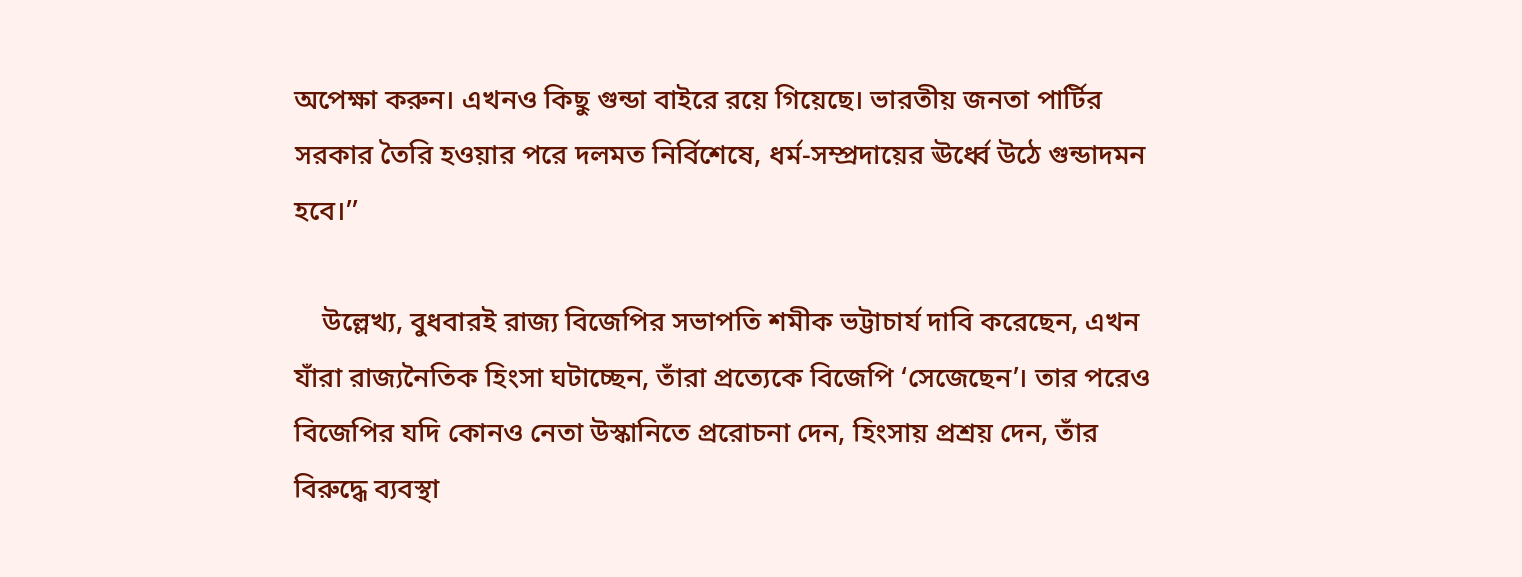অপেক্ষা করুন। এখনও কিছু গুন্ডা বাইরে রয়ে গিয়েছে। ভারতীয় জনতা পার্টির সরকার তৈরি হওয়ার পরে দলমত নির্বিশেষে, ধর্ম-সম্প্রদায়ের ঊর্ধ্বে উঠে গুন্ডাদমন হবে।’’

    উল্লেখ্য, বুধবারই রাজ্য বিজেপির সভাপতি শমীক ভট্টাচার্য দাবি করেছেন, এখন যাঁরা রাজ্যনৈতিক হিংসা ঘটাচ্ছেন, তাঁরা প্রত্যেকে বিজেপি ‘সেজেছেন’। তার পরেও বিজেপির যদি কোনও নেতা উস্কানিতে প্ররোচনা দেন, হিংসায় প্রশ্রয় দেন, তাঁর বিরুদ্ধে ব্যবস্থা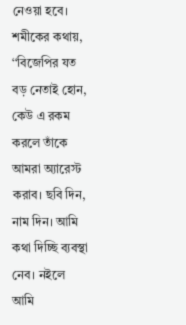নেওয়া হবে। শমীকের কথায়, ‘‘বিজেপির যত বড় নেতাই হোন, কেউ এ রকম করলে তাঁকে আমরা অ্যারেস্ট করাব। ছবি দিন, নাম দিন। আমি কথা দিচ্ছি ব্যবস্থা নেব। নইলে আমি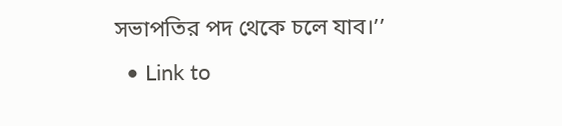সভাপতির পদ থেকে চলে যাব।’’
  • Link to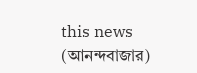this news (আনন্দবাজার)